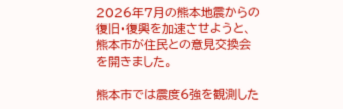2026年7月の熊本地震からの復旧・復興を加速させようと、熊本市が住民との意見交換会を開きました。

熊本市では震度6強を観測した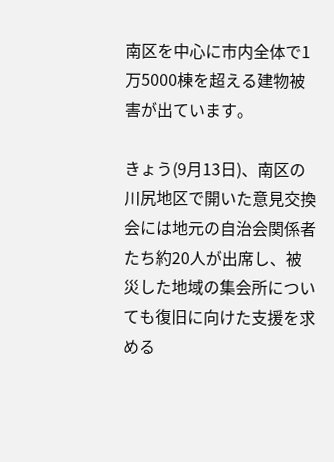南区を中心に市内全体で1万5000棟を超える建物被害が出ています。

きょう(9月13日)、南区の川尻地区で開いた意見交換会には地元の自治会関係者たち約20人が出席し、被災した地域の集会所についても復旧に向けた支援を求める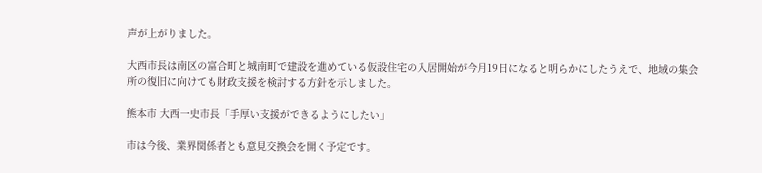声が上がりました。

大西市長は南区の富合町と城南町で建設を進めている仮設住宅の入居開始が今月19日になると明らかにしたうえで、地域の集会所の復旧に向けても財政支援を検討する方針を示しました。

熊本市 大西一史市長「手厚い支援ができるようにしたい」

市は今後、業界関係者とも意見交換会を開く予定です。